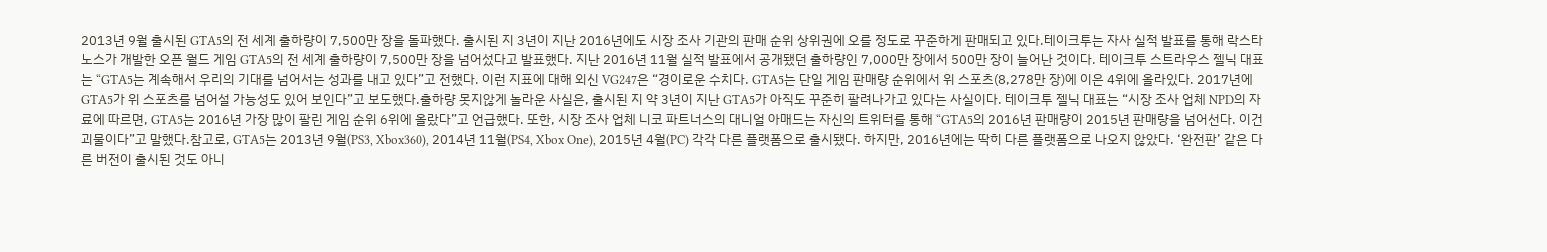2013년 9월 출시된 GTA5의 전 세계 출하량이 7,500만 장을 돌파했다. 출시된 지 3년이 지난 2016년에도 시장 조사 기관의 판매 순위 상위권에 오를 정도로 꾸준하게 판매되고 있다.테이크투는 자사 실적 발표를 통해 락스타 노스가 개발한 오픈 월드 게임 GTA5의 전 세계 출하량이 7,500만 장을 넘어섰다고 발표했다. 지난 2016년 11월 실적 발표에서 공개됐던 출하량인 7,000만 장에서 500만 장이 늘어난 것이다. 테이크투 스트라우스 젤닉 대표는 “GTA5는 계속해서 우리의 기대를 넘어서는 성과를 내고 있다”고 전했다. 이런 지표에 대해 외신 VG247은 “경이로운 수치다. GTA5는 단일 게임 판매량 순위에서 위 스포츠(8,278만 장)에 이은 4위에 올라있다. 2017년에 GTA5가 위 스포츠를 넘어설 가능성도 있어 보인다”고 보도했다.출하량 못지않게 놀라운 사실은, 출시된 지 약 3년이 지난 GTA5가 아직도 꾸준히 팔려나가고 있다는 사실이다. 테이크투 젤닉 대표는 “시장 조사 업체 NPD의 자료에 따르면, GTA5는 2016년 가장 많이 팔린 게임 순위 6위에 올랐다”고 언급했다. 또한, 시장 조사 업체 니코 파트너스의 대니얼 아매드는 자신의 트위터를 통해 “GTA5의 2016년 판매량이 2015년 판매량을 넘어선다. 이건 괴물이다”고 말했다.참고로, GTA5는 2013년 9월(PS3, Xbox360), 2014년 11월(PS4, Xbox One), 2015년 4월(PC) 각각 다른 플랫폼으로 출시됐다. 하지만, 2016년에는 딱히 다른 플랫폼으로 나오지 않았다. ‘완전판’ 같은 다른 버전이 출시된 것도 아니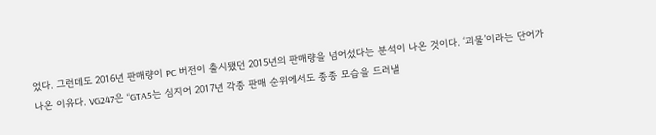었다. 그런데도 2016년 판매량이 PC 버전이 출시됐던 2015년의 판매량을 넘어섰다는 분석이 나온 것이다. ‘괴물’이라는 단어가 나온 이유다. VG247은 “GTA5는 심지어 2017년 각종 판매 순위에서도 종종 모습을 드러낼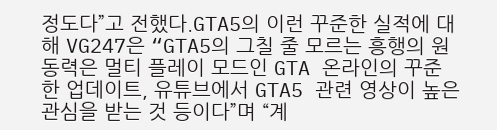정도다”고 전했다.GTA5의 이런 꾸준한 실적에 대해 VG247은 “GTA5의 그칠 줄 모르는 흥행의 원동력은 멀티 플레이 모드인 GTA 온라인의 꾸준한 업데이트, 유튜브에서 GTA5 관련 영상이 높은 관심을 받는 것 등이다”며 “계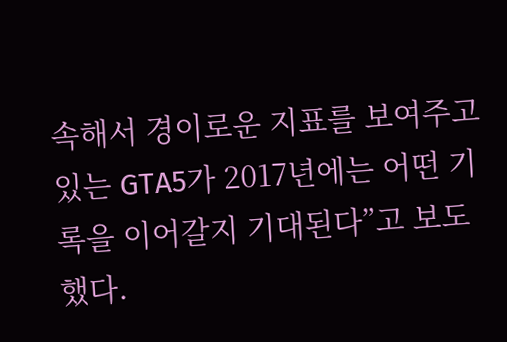속해서 경이로운 지표를 보여주고 있는 GTA5가 2017년에는 어떤 기록을 이어갈지 기대된다”고 보도했다.